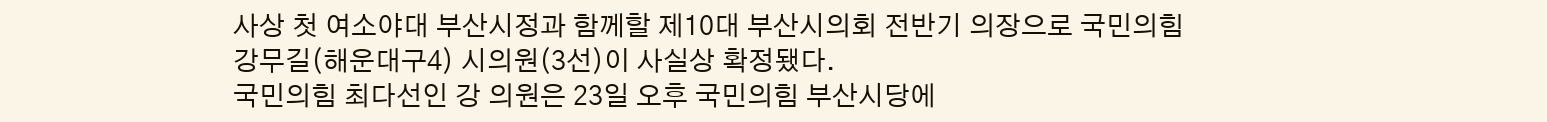사상 첫 여소야대 부산시정과 함께할 제10대 부산시의회 전반기 의장으로 국민의힘 강무길(해운대구4) 시의원(3선)이 사실상 확정됐다.
국민의힘 최다선인 강 의원은 23일 오후 국민의힘 부산시당에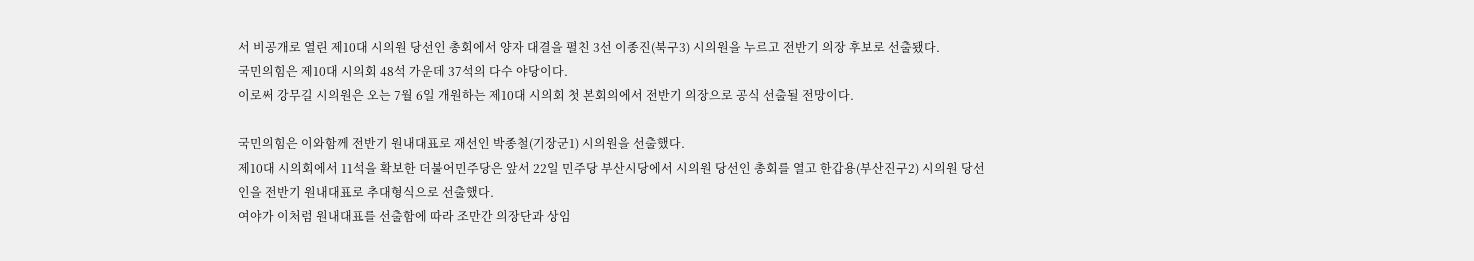서 비공개로 열린 제10대 시의원 당선인 총회에서 양자 대결을 펼친 3선 이종진(북구3) 시의원을 누르고 전반기 의장 후보로 선출됐다.
국민의힘은 제10대 시의회 48석 가운데 37석의 다수 야당이다.
이로써 강무길 시의원은 오는 7월 6일 개원하는 제10대 시의회 첫 본회의에서 전반기 의장으로 공식 선출될 전망이다.

국민의힘은 이와함께 전반기 원내대표로 재선인 박종철(기장군1) 시의원을 선출했다.
제10대 시의회에서 11석을 확보한 더불어민주당은 앞서 22일 민주당 부산시당에서 시의원 당선인 총회를 열고 한갑용(부산진구2) 시의원 당선인을 전반기 원내대표로 추대형식으로 선출했다.
여야가 이처럼 원내대표를 선출함에 따라 조만간 의장단과 상임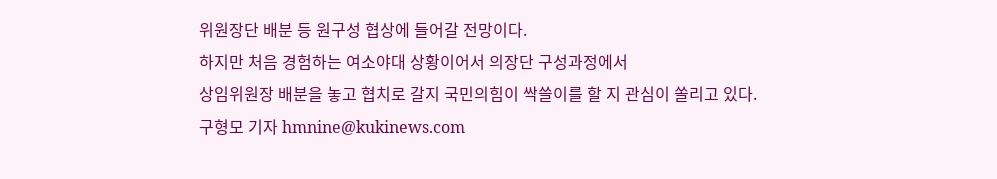위원장단 배분 등 원구성 협상에 들어갈 전망이다.
하지만 처음 경험하는 여소야대 상황이어서 의장단 구성과정에서
상임위원장 배분을 놓고 협치로 갈지 국민의힘이 싹쓸이를 할 지 관심이 쏠리고 있다.
구형모 기자 hmnine@kukinews.com